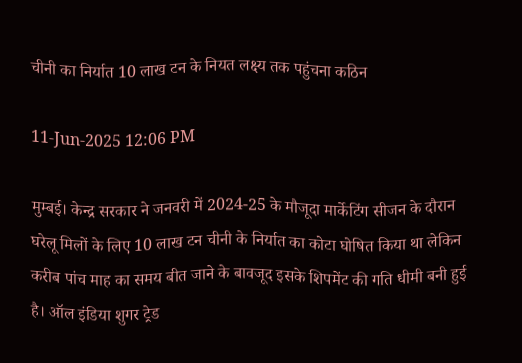चीनी का निर्यात 10 लाख टन के नियत लक्ष्य तक पहुंचना कठिन

11-Jun-2025 12:06 PM

मुम्बई। केन्द्र सरकार ने जनवरी में 2024-25 के मौजूदा मार्केटिंग सीजन के दौरान घरेलू मिलों के लिए 10 लाख टन चीनी के निर्यात का कोटा घोषित किया था लेकिन करीब पांच माह का समय बीत जाने के बावजूद इसके शिपमेंट की गति धीमी बनी हुई है। ऑल इंडिया शुगर ट्रेड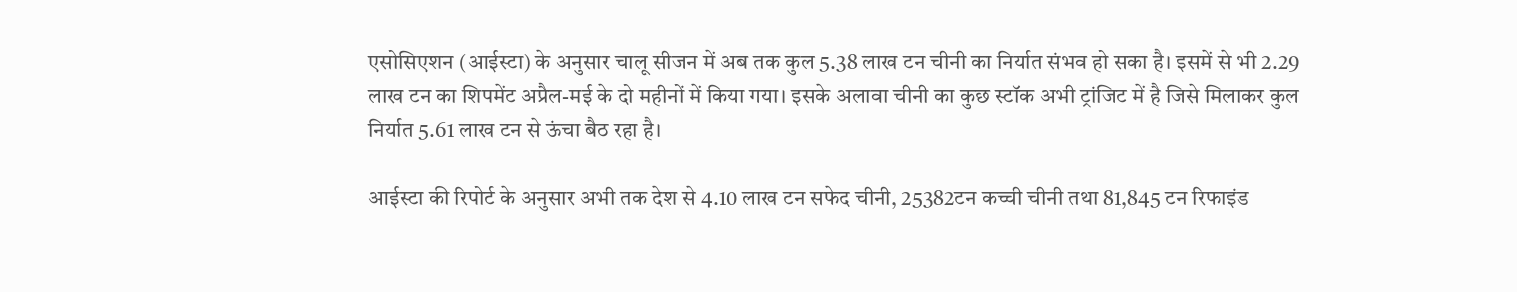एसोसिएशन (आईस्टा) के अनुसार चालू सीजन में अब तक कुल 5.38 लाख टन चीनी का निर्यात संभव हो सका है। इसमें से भी 2.29 लाख टन का शिपमेंट अप्रैल-मई के दो महीनों में किया गया। इसके अलावा चीनी का कुछ स्टॉक अभी ट्रांजिट में है जिसे मिलाकर कुल निर्यात 5.61 लाख टन से ऊंचा बैठ रहा है।

आईस्टा की रिपोर्ट के अनुसार अभी तक देश से 4.10 लाख टन सफेद चीनी, 25382टन कच्ची चीनी तथा 81,845 टन रिफाइंड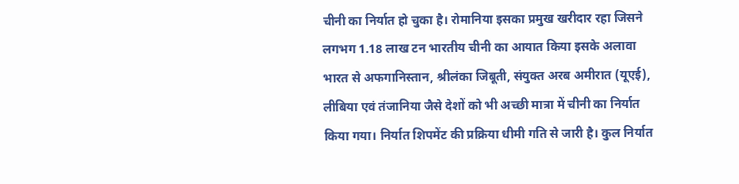चीनी का निर्यात हो चुका है। रोमानिया इसका प्रमुख खरीदार रहा जिसने लगभग 1.18 लाख टन भारतीय चीनी का आयात किया इसके अलावा भारत से अफगानिस्तान, श्रीलंका जिबूती, संयुक्त अरब अमीरात (यूएई), लीबिया एवं तंजानिया जैसे देशों को भी अच्छी मात्रा में चीनी का निर्यात किया गया। निर्यात शिपमेंट की प्रक्रिया धीमी गति से जारी है। कुल निर्यात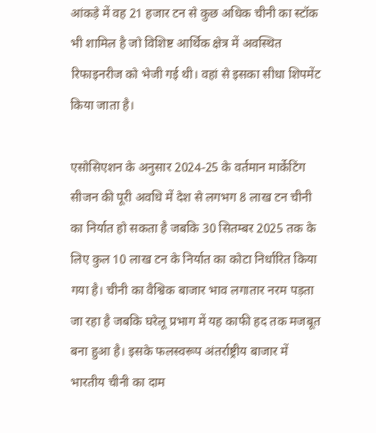आंकड़े में वह 21 हजार टन से कुछ अधिक चीनी का स्टॉक भी शामिल है जो विशिष्ट आर्थिक क्षेत्र में अवस्थित रिफाइनरीज को भेजी गई थी। वहां से इसका सीधा शिपमेंट किया जाता है।

एसोसिएशन के अनुसार 2024-25 के वर्तमान मार्केटिंग सीजन की पूरी अवधि में देश से लगभग 8 लाख टन चीनी का निर्यात हो सकता है जबकि 30 सितम्बर 2025 तक के लिए कुल 10 लाख टन के निर्यात का कोटा निर्धारित किया गया है। चीनी का वैश्विक बाजार भाव लगातार नरम पड़ता जा रहा है जबकि घरेलू प्रभाग में यह काफी हद तक मजबूत बना हुआ है। इसके फलस्वरूप अंतर्राष्ट्रीय बाजार में भारतीय चीनी का दाम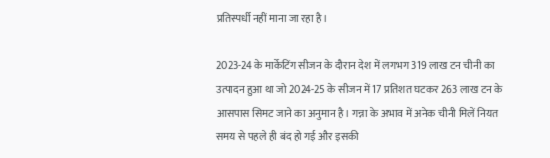प्रतिस्पर्धी नहीं माना जा रहा है।

2023-24 के मार्केटिंग सीजन के दौरान देश में लगभग 319 लाख टन चीनी का उत्पादन हुआ था जो 2024-25 के सीजन में 17 प्रतिशत घटकर 263 लाख टन के आसपास सिमट जाने का अनुमान है। गन्ना के अभाव में अनेक चीनी मिलें नियत समय से पहले ही बंद हो गई और इसकी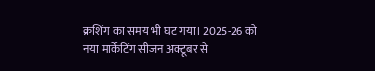क्रशिंग का समय भी घट गया। 2025-26 को नया मार्केटिंग सीजन अक्टूबर से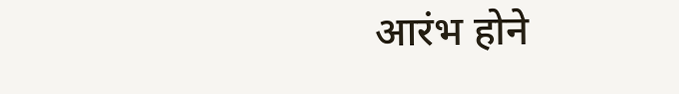आरंभ होने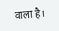वाला है।